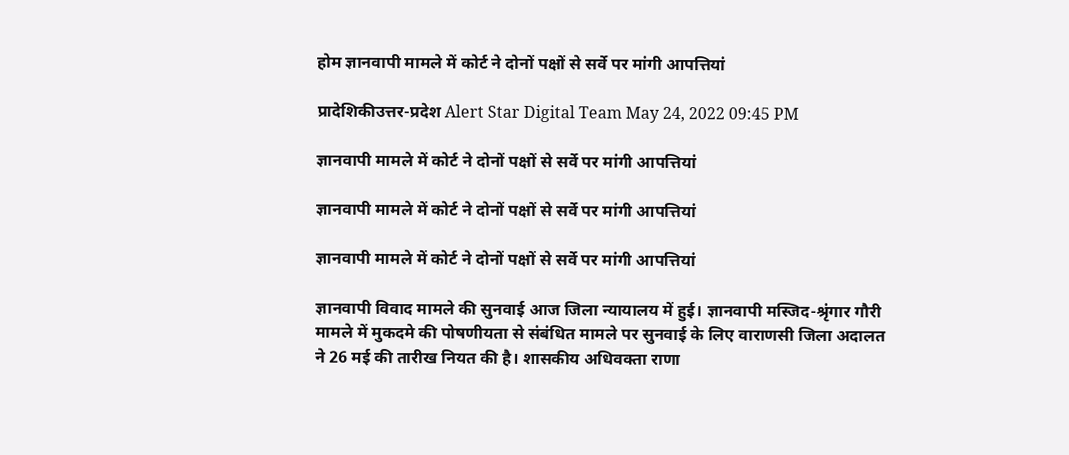होम ज्ञानवापी मामले में कोर्ट ने दोनों पक्षों से सर्वे पर मांगी आपत्तियां

प्रादेशिकीउत्तर-प्रदेश Alert Star Digital Team May 24, 2022 09:45 PM

ज्ञानवापी मामले में कोर्ट ने दोनों पक्षों से सर्वे पर मांगी आपत्तियां

ज्ञानवापी मामले में कोर्ट ने दोनों पक्षों से सर्वे पर मांगी आपत्तियां

ज्ञानवापी मामले में कोर्ट ने दोनों पक्षों से सर्वे पर मांगी आपत्तियां

ज्ञानवापी विवाद मामले की सुनवाई आज जिला न्यायालय में हुई। ज्ञानवापी मस्जिद-श्रृंगार गौरी मामले में मुकदमे की पोषणीयता से संबंधित मामले पर सुनवाई के लिए वाराणसी जिला अदालत ने 26 मई की तारीख नियत की है। शासकीय अधिवक्ता राणा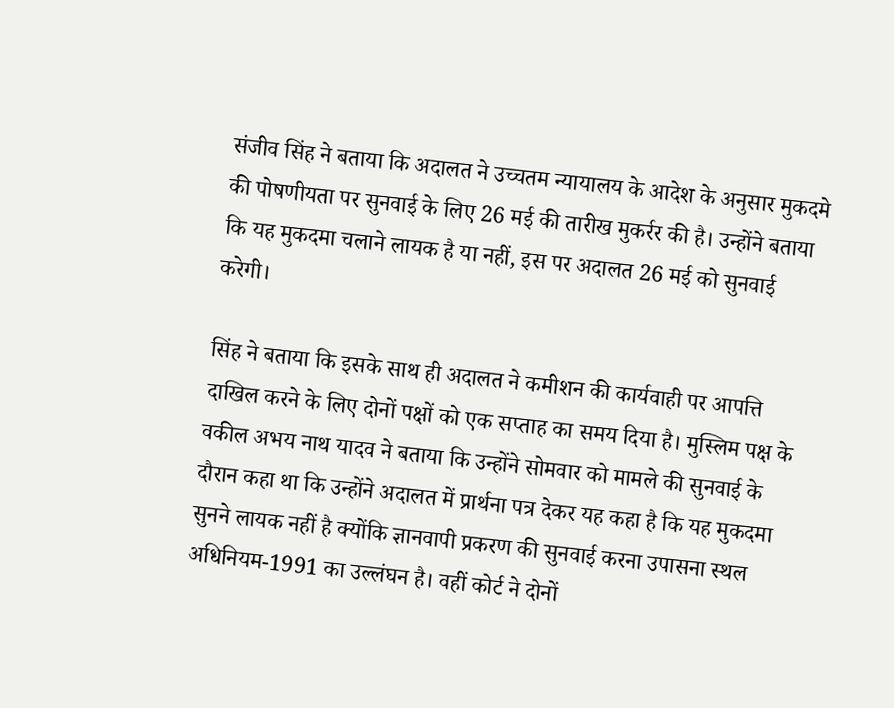संजीव सिंह ने बताया कि अदालत ने उच्चतम न्यायालय के आदेश के अनुसार मुकदमे की पोषणीयता पर सुनवाई के लिए 26 मई की तारीख मुकर्रर की है। उन्होंने बताया कि यह मुकदमा चलाने लायक है या नहीं, इस पर अदालत 26 मई को सुनवाई करेगी।

सिंह ने बताया कि इसके साथ ही अदालत ने कमीशन की कार्यवाही पर आपत्ति दाखिल करने के लिए दोनों पक्षों को एक सप्ताह का समय दिया है। मुस्लिम पक्ष के वकील अभय नाथ यादव ने बताया कि उन्होंने सोमवार को मामले की सुनवाई के दौरान कहा था कि उन्होंने अदालत में प्रार्थना पत्र देकर यह कहा है कि यह मुकदमा सुनने लायक नहीं है क्योंकि ज्ञानवापी प्रकरण की सुनवाई करना उपासना स्थल अधिनियम-1991 का उल्लंघन है। वहीं कोर्ट ने दोनों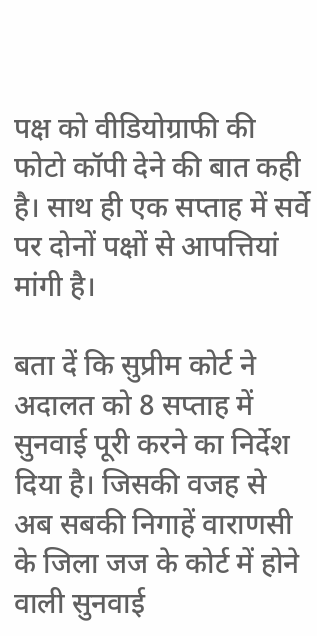पक्ष को वीडियोग्राफी की फोटो कॉपी देने की बात कही है। साथ ही एक सप्ताह में सर्वे पर दोनों पक्षों से आपत्तियां मांगी है।

बता दें कि सुप्रीम कोर्ट ने अदालत को 8 सप्ताह में सुनवाई पूरी करने का निर्देश दिया है। जिसकी वजह से अब सबकी निगाहें वाराणसी के जिला जज के कोर्ट में होने वाली सुनवाई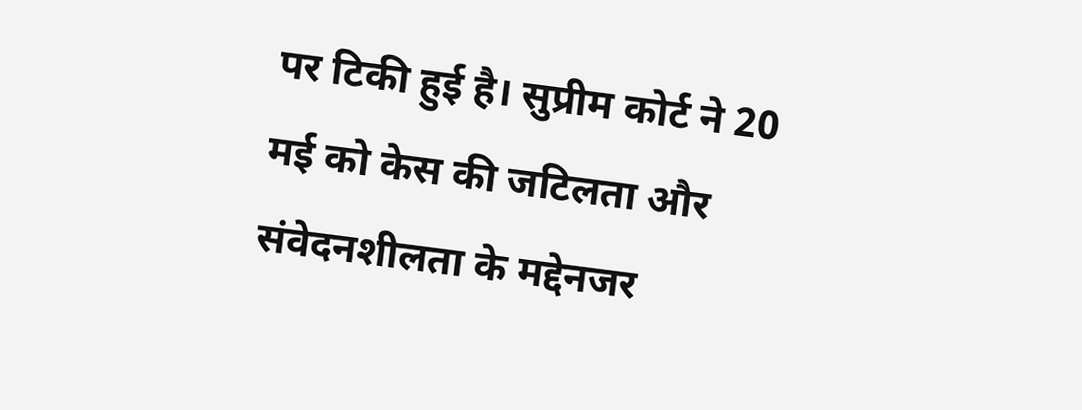पर टिकी हुई है। सुप्रीम कोर्ट ने 20 मई को केस की जटिलता और संवेदनशीलता के मद्देनजर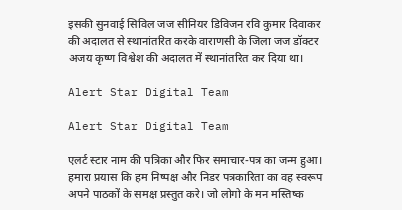इसकी सुनवाई सिविल जज सीनियर डिविजन रवि कुमार दिवाकर की अदालत से स्थानांतरित करके वाराणसी के जिला जज डॉक्टर अजय कृष्ण विश्वेश की अदालत में स्थानांतरित कर दिया था।

Alert Star Digital Team

Alert Star Digital Team

एलर्ट स्टार नाम की पत्रिका और फिर समाचार-पत्र का जन्म हुआ। हमारा प्रयास कि हम निष्पक्ष और निडर पत्रकारिता का वह स्वरूप अपने पाठकों के समक्ष प्रस्तुत करे। जो लोगो के मन मस्तिष्क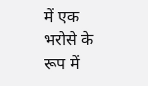में एक भरोसे के रूप में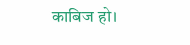काबिज हो।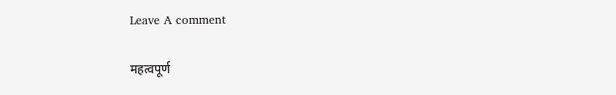Leave A comment

महत्वपूर्ण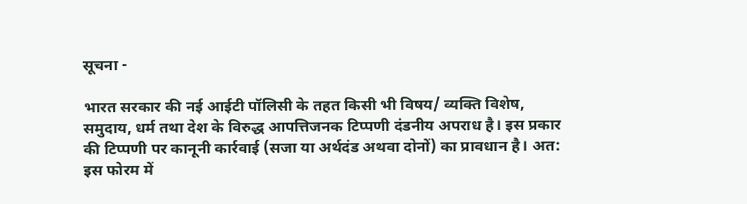सूचना -

भारत सरकार की नई आईटी पॉलिसी के तहत किसी भी विषय/ व्यक्ति विशेष, समुदाय, धर्म तथा देश के विरुद्ध आपत्तिजनक टिप्पणी दंडनीय अपराध है। इस प्रकार की टिप्पणी पर कानूनी कार्रवाई (सजा या अर्थदंड अथवा दोनों) का प्रावधान है। अत: इस फोरम में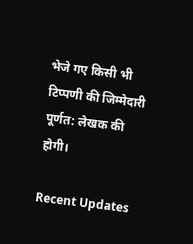भेजे गए किसी भी टिप्पणी की जिम्मेदारी पूर्णत: लेखक की होगी।

Recent Updates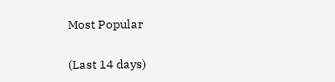Most Popular

(Last 14 days)